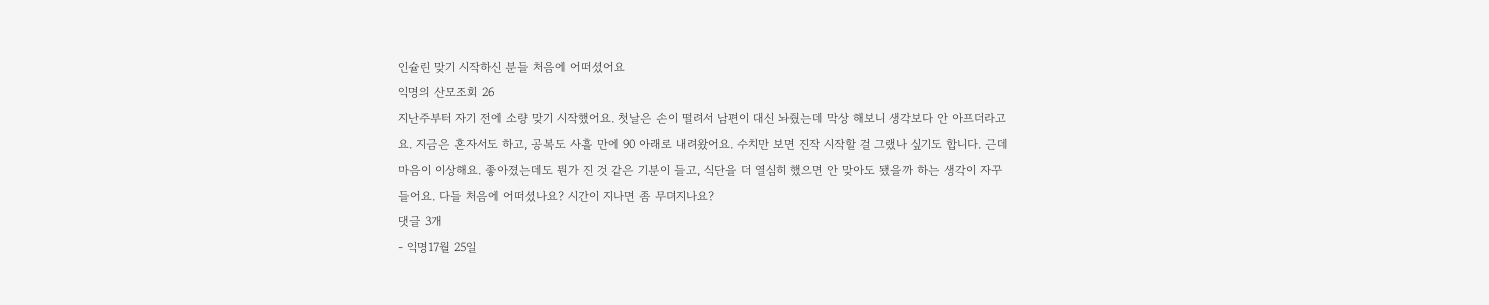인슐린 맞기 시작하신 분들 처음에 어떠셨어요
익명의 산모조회 26
지난주부터 자기 전에 소량 맞기 시작했어요. 첫날은 손이 떨려서 남편이 대신 놔줬는데 막상 해보니 생각보다 안 아프더라고요. 지금은 혼자서도 하고, 공복도 사흘 만에 90 아래로 내려왔어요. 수치만 보면 진작 시작할 걸 그랬나 싶기도 합니다. 근데 마음이 이상해요. 좋아졌는데도 뭔가 진 것 같은 기분이 들고, 식단을 더 열심히 했으면 안 맞아도 됐을까 하는 생각이 자꾸 들어요. 다들 처음에 어떠셨나요? 시간이 지나면 좀 무뎌지나요?
댓글 3개
- 익명17월 25일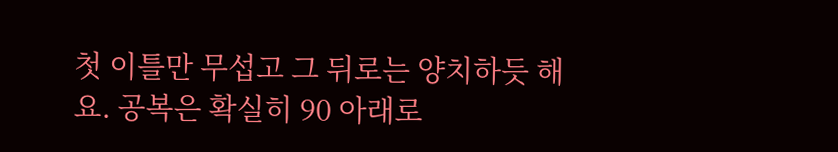첫 이틀만 무섭고 그 뒤로는 양치하듯 해요. 공복은 확실히 90 아래로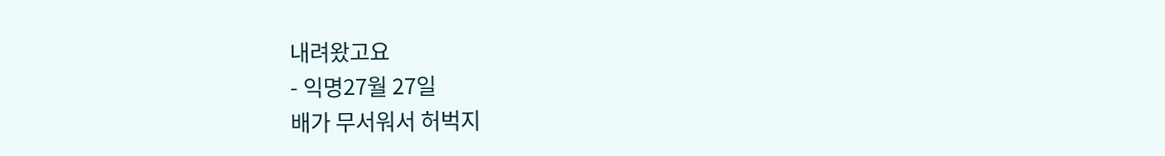내려왔고요
- 익명27월 27일
배가 무서워서 허벅지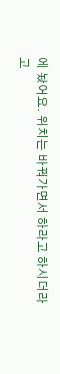에 놨어요. 위치는 바꿔가면서 하라고 하시더라고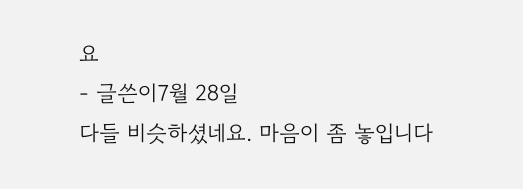요
- 글쓴이7월 28일
다들 비슷하셨네요. 마음이 좀 놓입니다